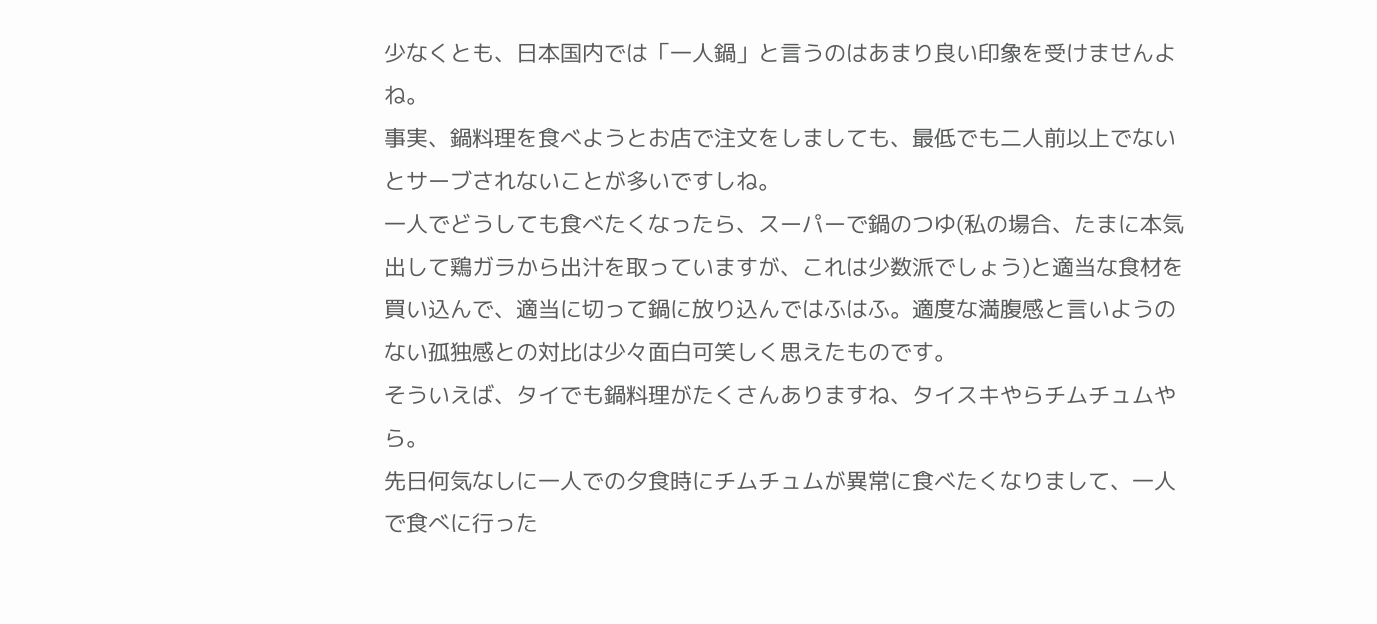少なくとも、日本国内では「一人鍋」と言うのはあまり良い印象を受けませんよね。
事実、鍋料理を食べようとお店で注文をしましても、最低でも二人前以上でないとサーブされないことが多いですしね。
一人でどうしても食べたくなったら、スーパーで鍋のつゆ(私の場合、たまに本気出して鶏ガラから出汁を取っていますが、これは少数派でしょう)と適当な食材を買い込んで、適当に切って鍋に放り込んではふはふ。適度な満腹感と言いようのない孤独感との対比は少々面白可笑しく思えたものです。
そういえば、タイでも鍋料理がたくさんありますね、タイスキやらチムチュムやら。
先日何気なしに一人での夕食時にチムチュムが異常に食べたくなりまして、一人で食べに行った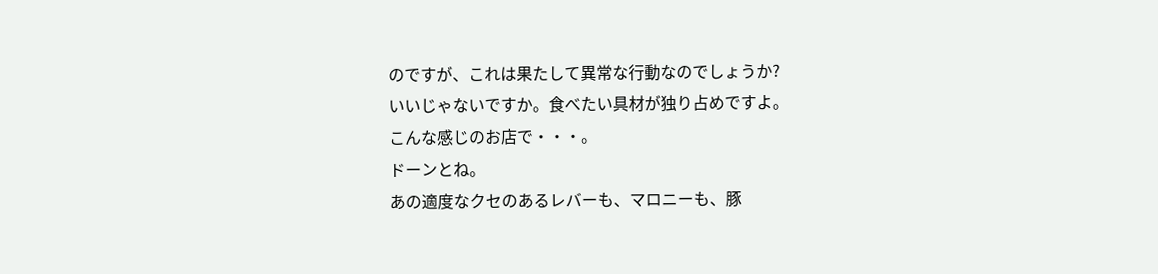のですが、これは果たして異常な行動なのでしょうか?
いいじゃないですか。食べたい具材が独り占めですよ。
こんな感じのお店で・・・。
ドーンとね。
あの適度なクセのあるレバーも、マロニーも、豚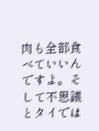肉も全部食べていいんですよ。そして不思議とタイでは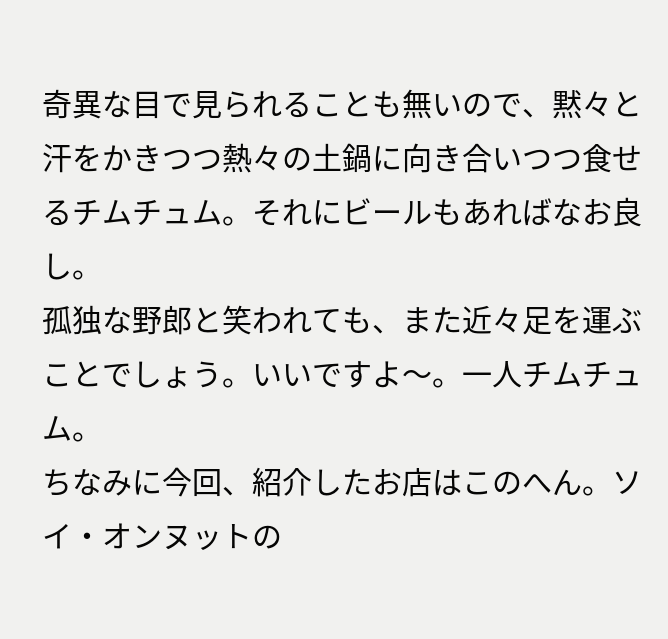奇異な目で見られることも無いので、黙々と汗をかきつつ熱々の土鍋に向き合いつつ食せるチムチュム。それにビールもあればなお良し。
孤独な野郎と笑われても、また近々足を運ぶことでしょう。いいですよ〜。一人チムチュム。
ちなみに今回、紹介したお店はこのへん。ソイ・オンヌットの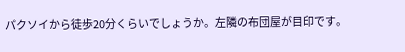パクソイから徒歩20分くらいでしょうか。左隣の布団屋が目印です。